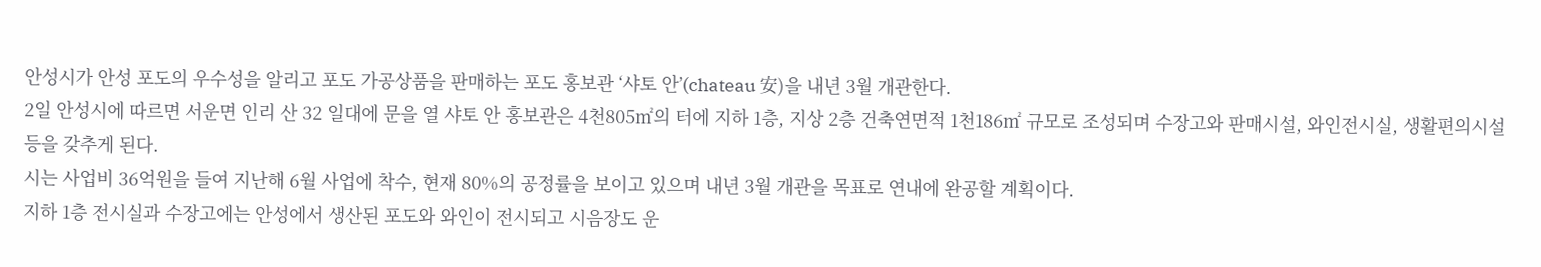안성시가 안성 포도의 우수성을 알리고 포도 가공상품을 판매하는 포도 홍보관 ‘샤토 안’(chateau 安)을 내년 3월 개관한다.
2일 안성시에 따르면 서운면 인리 산 32 일대에 문을 열 샤토 안 홍보관은 4천805㎡의 터에 지하 1층, 지상 2층 건축연면적 1천186㎡ 규모로 조성되며 수장고와 판매시설, 와인전시실, 생활편의시설 등을 갖추게 된다.
시는 사업비 36억원을 들여 지난해 6월 사업에 착수, 현재 80%의 공정률을 보이고 있으며 내년 3월 개관을 목표로 연내에 완공할 계획이다.
지하 1층 전시실과 수장고에는 안성에서 생산된 포도와 와인이 전시되고 시음장도 운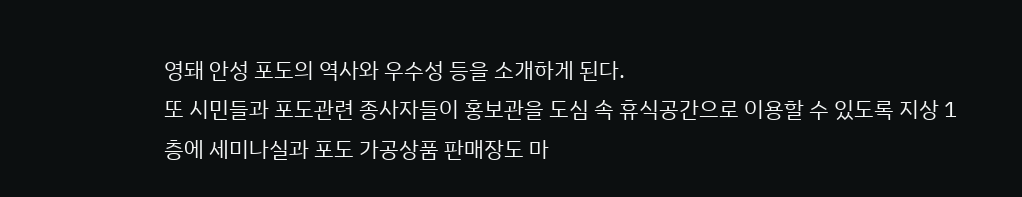영돼 안성 포도의 역사와 우수성 등을 소개하게 된다.
또 시민들과 포도관련 종사자들이 홍보관을 도심 속 휴식공간으로 이용할 수 있도록 지상 1층에 세미나실과 포도 가공상품 판매장도 마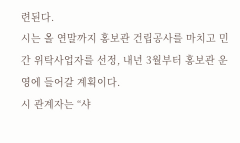련된다.
시는 올 연말까지 홍보관 건립공사를 마치고 민간 위탁사업자를 선정, 내년 3월부터 홍보관 운영에 들어갈 계획이다.
시 관계자는 “샤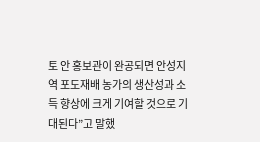토 안 홍보관이 완공되면 안성지역 포도재배 농가의 생산성과 소득 향상에 크게 기여할 것으로 기대된다”고 말했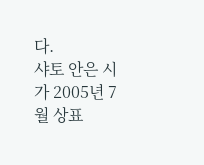다.
샤토 안은 시가 2005년 7월 상표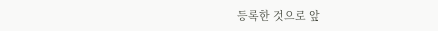등록한 것으로 앞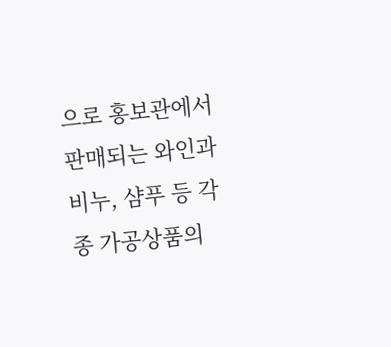으로 홍보관에서 판매되는 와인과 비누, 샴푸 등 각종 가공상품의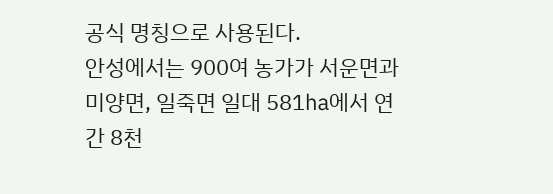공식 명칭으로 사용된다.
안성에서는 900여 농가가 서운면과 미양면, 일죽면 일대 581㏊에서 연간 8천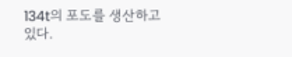134t의 포도를 생산하고 있다.